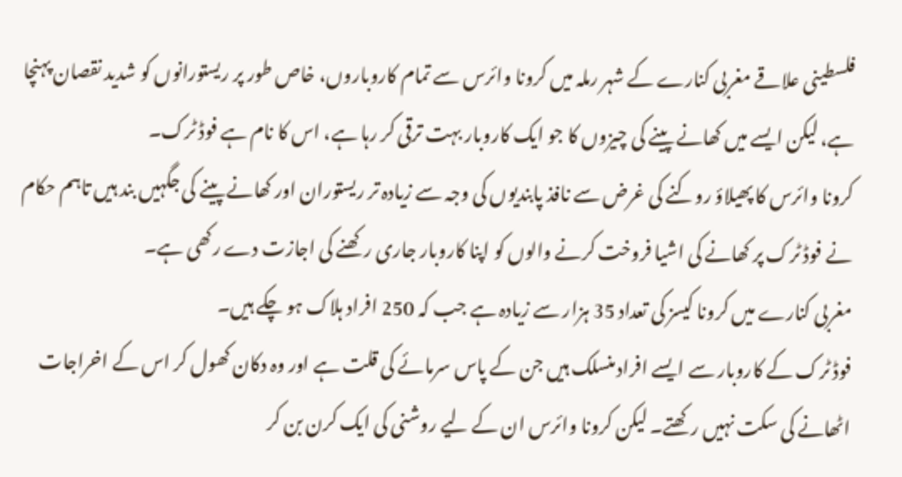فلسطینی علاقے مغربی کنارے کے شہر رملہ میں کرونا وائرس سے تمام کاروباروں، خاص طور پر ریستورانوں کو شدید نقصان پہنچا ہے، لیکن ایسے میں کھانے پینے کی چیزوں کا جو ایک کاروبار بہت ترقی کر رہا ہے، اس کا نام ہے فوڈ ٹرک۔
کرونا وائرس کا پھیلاؤ روکنے کی غرض سے نافذ پابندیوں کی وجہ سے زیادہ تر ریستوران اور کھانے پینے کی جگہیں بند ہیں تاہم حکام نے فوڈ ٹرک پر کھانے کی اشیا فروخت کرنے والوں کو اپنا کاروبار جاری رکھنے کی اجازت دے رکھی ہے۔
مغربی کنارے میں کرونا کیسز کی تعداد 35 ہزار سے زیادہ ہے جب کہ 250 افراد ہلاک ہو چکے ہیں۔
فوڈ ٹرک کے کاروبار سے ایسے افراد منسلک ہیں جن کے پاس سرمائے کی قلت ہے اور وہ دکان کھول کر اس کے اخراجات اٹھانے کی سکت نہیں رکھتے۔ لیکن کرونا وائرس ان کے لیے روشنی کی ایک کرن بن کر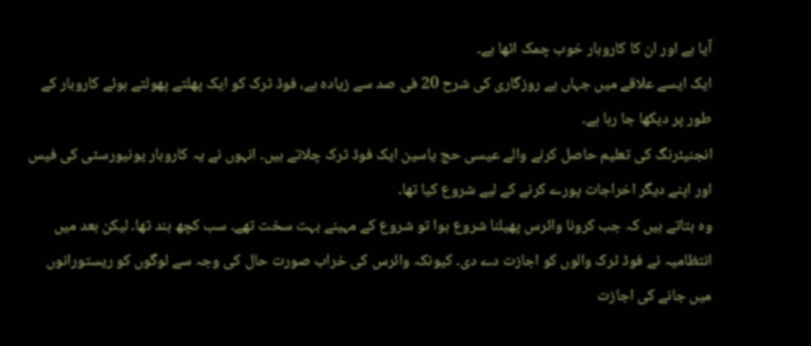آیا ہے اور ان کا کاروبار خوب چمک اٹھا ہے۔
ایک ایسے علاقے میں جہاں بے روزگاری کی شرح 20 فی صد سے زیادہ ہے، فوڈ ٹرک کو ایک پھلتے پھولتے ہوئے کاروبار کے طور پر دیکھا جا رہا ہے۔
انجنیئرنگ کی تعلیم حاصل کرنے والے عیسی حج یاسین ایک فوڈ ٹرک چلاتے ہیں۔ انہوں نے یہ کاروبار یونیورسٹی کی فیس اور اپنے دیگر اخراجات پورے کرنے کے لیے شروع کیا تھا۔
وہ بتاتے ہیں کہ جب کرونا وائرس پھیلنا شروع ہوا تو شروع کے مہینے بہت سخت تھے۔ سب کچھ بند تھا۔ لیکن بعد میں انتظامیہ نے فوڈ ٹرک والوں کو اجازت دے دی۔ کیونکہ وائرس کی خراب صورت حال کی وجہ سے لوگوں کو ریستورانوں میں جانے کی اجازت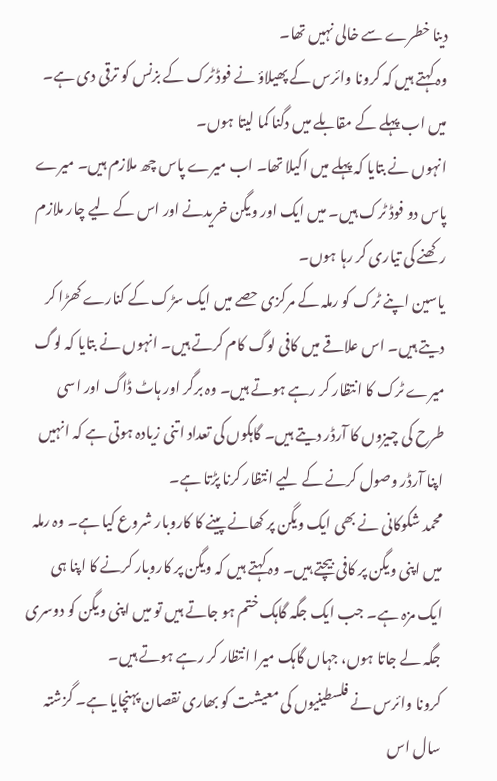دینا خطرے سے خالی نہیں تھا۔
وہ کہتے ہیں کہ کرونا وائرس کے پھیلاؤ نے فوڈ ٹرک کے بزنس کو ترقی دی ہے۔ میں اب پہلے کے مقابلے میں دگنا کما لیتا ہوں۔
انہوں نے بتایا کہ پہلے میں اکیلا تھا۔ اب میرے پاس چھ ملازم ہیں۔ میرے پاس دو فوڈ ٹرک ہیں۔ میں ایک اور ویگن خریدنے اور اس کے لیے چار ملازم رکھنے کی تیاری کر رہا ہوں۔
یاسین اپنے ٹرک کو رملہ کے مرکزی حصے میں ایک سڑک کے کنارے کھڑا کر دیتے ہیں۔ اس علاقے میں کافی لوگ کام کرتے ہیں۔ انہوں نے بتایا کہ لوگ میرے ٹرک کا انتظار کر رہے ہوتے ہیں۔ وہ برگر اور ہاٹ ڈاگ اور اسی طرح کی چیزوں کا آرڈر دیتے ہیں۔ گاہکوں کی تعداد اتنی زیادہ ہوتی ہے کہ انہیں اپنا آرڈر وصول کرنے کے لیے انتظار کرنا پڑتا ہے۔
محمد شکوکانی نے بھی ایک ویگن پر کھانے پینے کا کاروبار شروع کیا ہے۔ وہ رملہ میں اپنی ویگن پر کافی بیچتے ہیں۔ وہ کہتے ہیں کہ ویگن پر کاروبار کرنے کا اپنا ہی ایک مزہ ہے۔ جب ایک جگہ گاہک ختم ہو جاتے ہیں تو میں اپنی ویگن کو دوسری جگہ لے جاتا ہوں، جہاں گاہک میرا انتظار کر رہے ہوتے ہیں۔
کرونا وائرس نے فلسطینیوں کی معیشت کو بھاری نقصان پہنچایا ہے۔ گزشتہ سال اس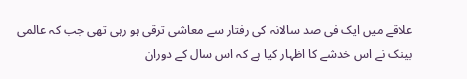علاقے میں ایک فی صد سالانہ کی رفتار سے معاشی ترقی ہو رہی تھی جب کہ عالمی بینک نے اس خدشے کا اظہار کیا ہے کہ اس سال کے دوران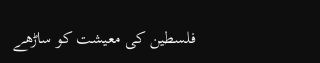فلسطین کی معیشت کو ساڑھے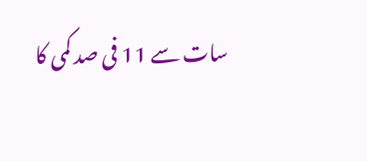سات سے 11 فی صد کمی کا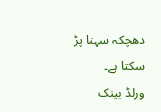دھچکہ سہنا پڑ سکتا ہے۔
ورلڈ بینک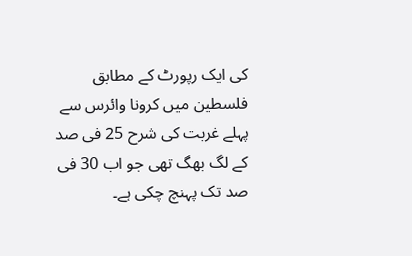کی ایک رپورٹ کے مطابق فلسطین میں کرونا وائرس سے پہلے غربت کی شرح 25 فی صد کے لگ بھگ تھی جو اب 30 فی صد تک پہنچ چکی ہے۔